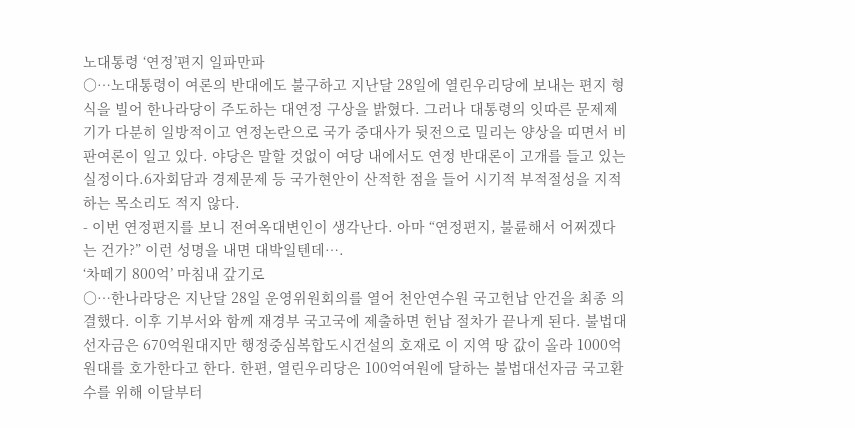노대통령 ‘연정’편지 일파만파
○…노대통령이 여론의 반대에도 불구하고 지난달 28일에 열린우리당에 보내는 편지 형식을 빌어 한나라당이 주도하는 대연정 구상을 밝혔다. 그러나 대통령의 잇따른 문제제기가 다분히 일방적이고 연정논란으로 국가 중대사가 뒷전으로 밀리는 양상을 띠면서 비판여론이 일고 있다. 야당은 말할 것없이 여당 내에서도 연정 반대론이 고개를 들고 있는 실정이다.6자회담과 경제문제 등 국가현안이 산적한 점을 들어 시기적 부적절성을 지적하는 목소리도 적지 않다.
- 이번 연정편지를 보니 전여옥대변인이 생각난다. 아마 “연정편지, 불륜해서 어쩌겠다는 건가?” 이런 성명을 내면 대박일텐데….
‘차떼기 800억’ 마침내 갚기로
○…한나라당은 지난달 28일 운영위원회의를 열어 천안연수원 국고헌납 안건을 최종 의결했다. 이후 기부서와 함께 재경부 국고국에 제출하면 헌납 절차가 끝나게 된다. 불법대선자금은 670억원대지만 행정중심복합도시건설의 호재로 이 지역 땅 값이 올라 1000억원대를 호가한다고 한다. 한편, 열린우리당은 100억여원에 달하는 불법대선자금 국고환수를 위해 이달부터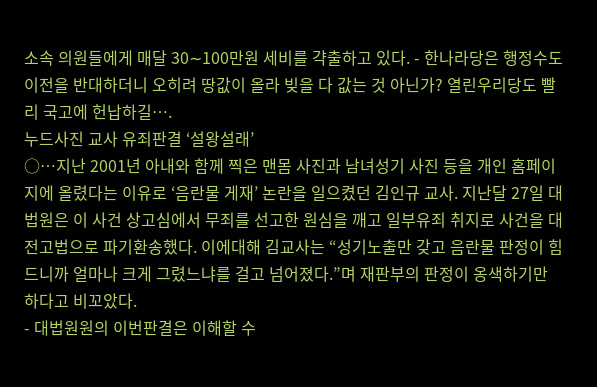소속 의원들에게 매달 30∼100만원 세비를 갹출하고 있다. - 한나라당은 행정수도 이전을 반대하더니 오히려 땅값이 올라 빚을 다 값는 것 아닌가? 열린우리당도 빨리 국고에 헌납하길….
누드사진 교사 유죄판결 ‘설왕설래’
○…지난 2001년 아내와 함께 찍은 맨몸 사진과 남녀성기 사진 등을 개인 홈페이지에 올렸다는 이유로 ‘음란물 게재’ 논란을 일으켰던 김인규 교사. 지난달 27일 대법원은 이 사건 상고심에서 무죄를 선고한 원심을 깨고 일부유죄 취지로 사건을 대전고법으로 파기환송했다. 이에대해 김교사는 “성기노출만 갖고 음란물 판정이 힘드니까 얼마나 크게 그렸느냐를 걸고 넘어졌다.”며 재판부의 판정이 옹색하기만 하다고 비꼬았다.
- 대법원원의 이번판결은 이해할 수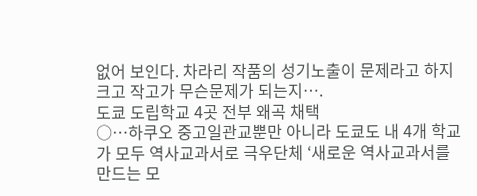없어 보인다. 차라리 작품의 성기노출이 문제라고 하지 크고 작고가 무슨문제가 되는지….
도쿄 도립학교 4곳 전부 왜곡 채택
○…하쿠오 중고일관교뿐만 아니라 도쿄도 내 4개 학교가 모두 역사교과서로 극우단체 ‘새로운 역사교과서를 만드는 모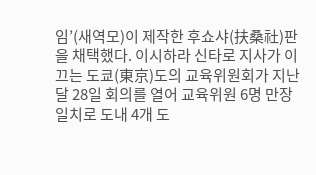임’(새역모)이 제작한 후쇼샤(扶桑社)판을 채택했다. 이시하라 신타로 지사가 이끄는 도쿄(東京)도의 교육위원회가 지난달 28일 회의를 열어 교육위원 6명 만장일치로 도내 4개 도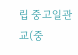립 중고일관교(중